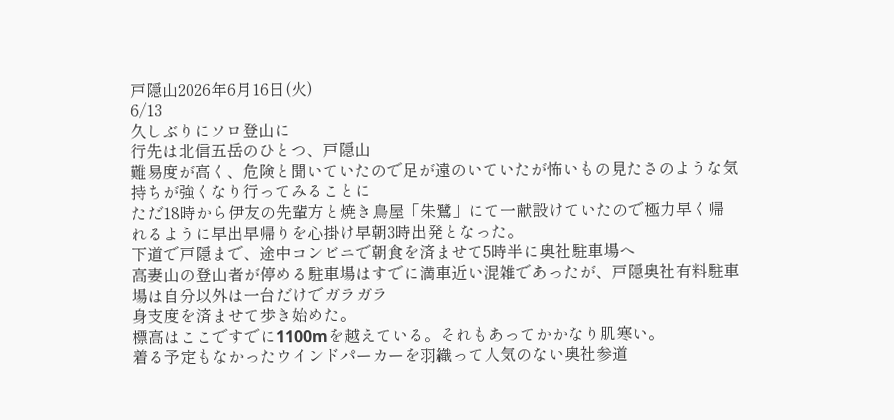戸隠山2026年6月16日(火)
6/13
久しぶりにソロ登山に
行先は北信五岳のひとつ、戸隠山
難易度が高く、危険と聞いていたので足が遠のいていたが怖いもの見たさのような気持ちが強くなり行ってみることに
ただ18時から伊友の先輩方と焼き鳥屋「朱鷺」にて一献設けていたので極力早く帰れるように早出早帰りを心掛け早朝3時出発となった。
下道で戸隠まで、途中コンビニで朝食を済ませて5時半に奥社駐車場へ
高妻山の登山者が停める駐車場はすでに満車近い混雑であったが、戸隠奥社有料駐車場は自分以外は一台だけでガラガラ
身支度を済ませて歩き始めた。
標高はここですでに1100mを越えている。それもあってかかなり肌寒い。
着る予定もなかったウインドパーカーを羽織って人気のない奥社参道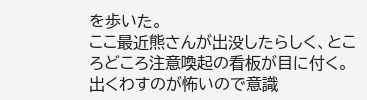を歩いた。
ここ最近熊さんが出没したらしく、ところどころ注意喚起の看板が目に付く。
出くわすのが怖いので意識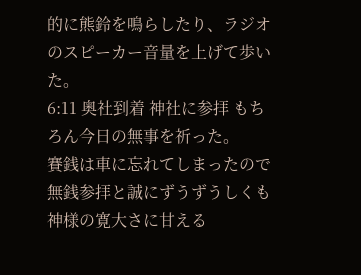的に熊鈴を鳴らしたり、ラジオのスピーカー音量を上げて歩いた。
6:11 奥社到着 神社に参拝 もちろん今日の無事を祈った。
賽銭は車に忘れてしまったので無銭参拝と誠にずうずうしくも神様の寛大さに甘える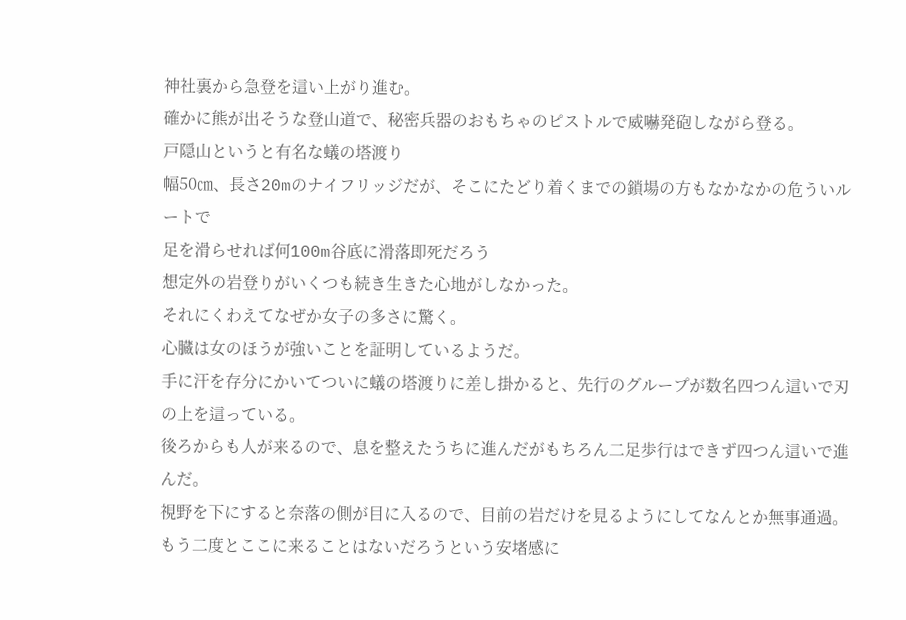神社裏から急登を這い上がり進む。
確かに熊が出そうな登山道で、秘密兵器のおもちゃのピストルで威嚇発砲しながら登る。
戸隠山というと有名な蟻の塔渡り
幅50㎝、長さ20mのナイフリッジだが、そこにたどり着くまでの鎖場の方もなかなかの危ういルートで
足を滑らせれば何100m谷底に滑落即死だろう
想定外の岩登りがいくつも続き生きた心地がしなかった。
それにくわえてなぜか女子の多さに驚く。
心臓は女のほうが強いことを証明しているようだ。
手に汗を存分にかいてついに蟻の塔渡りに差し掛かると、先行のグループが数名四つん這いで刃の上を這っている。
後ろからも人が来るので、息を整えたうちに進んだがもちろん二足歩行はできず四つん這いで進んだ。
視野を下にすると奈落の側が目に入るので、目前の岩だけを見るようにしてなんとか無事通過。
もう二度とここに来ることはないだろうという安堵感に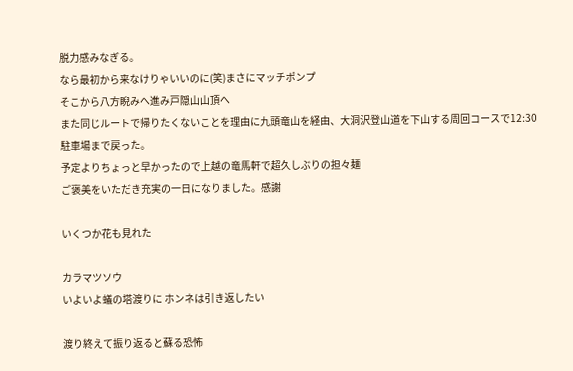脱力感みなぎる。
なら最初から来なけりゃいいのに(笑)まさにマッチポンプ
そこから八方睨みへ進み戸隠山山頂へ
また同じルートで帰りたくないことを理由に九頭竜山を経由、大洞沢登山道を下山する周回コースで12:30駐車場まで戻った。
予定よりちょっと早かったので上越の竜馬軒で超久しぶりの担々麺
ご褒美をいただき充実の一日になりました。感謝

いくつか花も見れた

カラマツソウ
いよいよ蟻の塔渡りに ホンネは引き返したい

渡り終えて振り返ると蘇る恐怖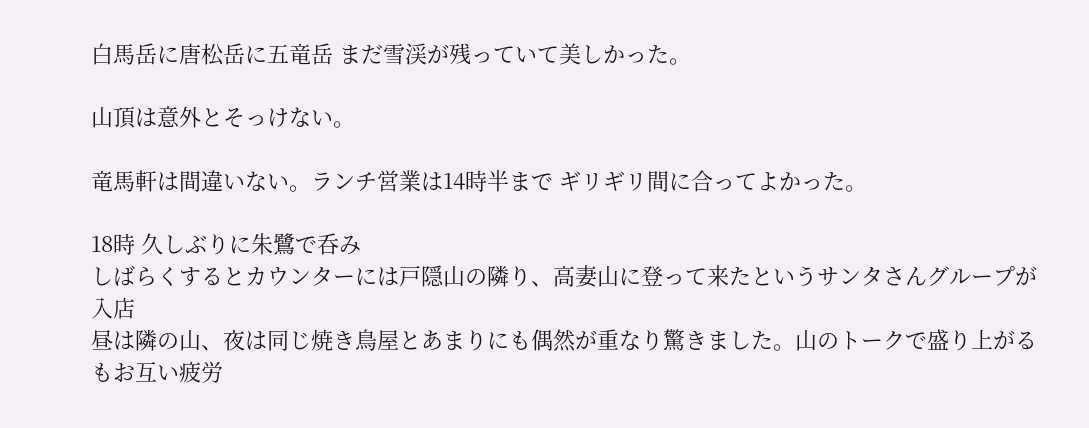白馬岳に唐松岳に五竜岳 まだ雪渓が残っていて美しかった。

山頂は意外とそっけない。

竜馬軒は間違いない。ランチ営業は14時半まで ギリギリ間に合ってよかった。

18時 久しぶりに朱鷺で呑み
しばらくするとカウンターには戸隠山の隣り、高妻山に登って来たというサンタさんグループが入店
昼は隣の山、夜は同じ焼き鳥屋とあまりにも偶然が重なり驚きました。山のトークで盛り上がるもお互い疲労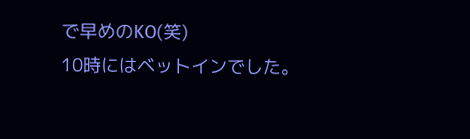で早めのKO(笑)
10時にはベットインでした。